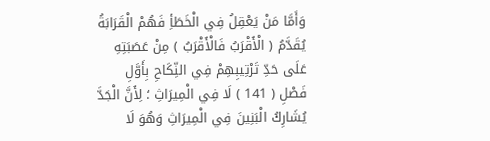وَأَمَّا مَنْ يَعْقِلُ فِي الْخَطَأِ فَهُمْ الْقَرَابَةُ يُقَدَّمُ ( الْأَقْرَبُ فَالْأَقْرَبُ ) مِنْ عَصَبَتِهِ عَلَى حَدِّ تَرْتِيبِهِمْ فِي النِّكَاحِ بِأَوَّلِ فَصْلِ ( 141 ) لَا فِي الْمِيرَاثِ ؛ لِأَنَّ الْجَدَّ يُشَارِكُ الْبَنِينَ فِي الْمِيرَاثِ وَهُوَ لَا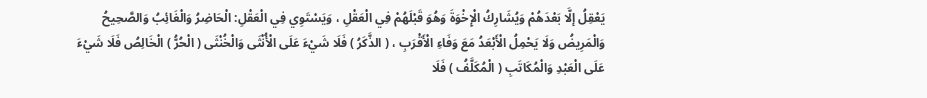يَعْقِلُ إلَّا بَعْدَهُمْ وَيُشَارِكُ الْإِخْوَةَ وَهُوَ قَبْلَهُمْ فِي الْعَقْلِ ، وَيَسْتَوِي فِي الْعَقْلِ: الْحَاضِرُ وَالْغَائِبُ وَالصَّحِيحُ وَالْمَرِيضُ وَلَا يَحْمِلُ الْأَبْعَدُ مَعَ وَفَاءِ الْأَقْرَبِ ، ( الذَّكَرُ ) فَلَا شَيْءَ عَلَى الْأُنْثَى وَالْخُنْثَى ( الْحُرُّ ) الْخَالِصُ فَلَا شَيْءَ عَلَى الْعَبْدِ وَالْمُكَاتَبِ ( الْمُكَلَّفُ ) فَلَا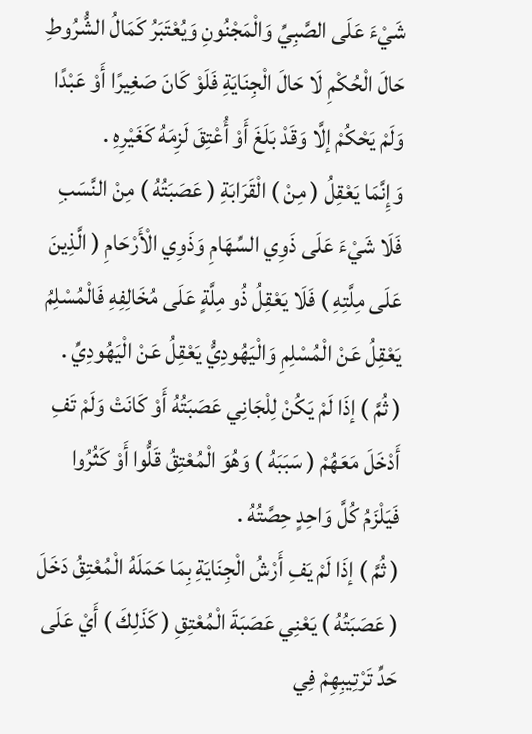شَيْءَ عَلَى الصَّبِيِّ وَالْمَجْنُونِ وَيُعْتَبَرُ كَمَالُ الشُّرُوطِ حَالَ الْحُكْمِ لَا حَالَ الْجِنَايَةِ فَلَوْ كَانَ صَغِيرًا أَوْ عَبْدًا وَلَمْ يَحْكُمْ إلَّا وَقَدْ بَلَغَ أَوْ أُعْتِقَ لَزِمَهُ كَغَيْرِهِ .
وَإِنَّمَا يَعْقِلُ ( مِنْ ) الْقَرَابَةِ ( عَصَبَتُهُ ) مِنْ النَّسَبِ فَلَا شَيْءَ عَلَى ذَوِي السِّهَامِ وَذَوِي الْأَرْحَامِ ( الَّذِينَ عَلَى مِلَّتِهِ ) فَلَا يَعْقِلُ ذُو مِلَّةٍ عَلَى مُخَالِفِهِ فَالْمُسْلِمُ يَعْقِلُ عَنْ الْمُسْلِمِ وَالْيَهُودِيُّ يَعْقِلُ عَنْ الْيَهُودِيِّ .
( ثُمَّ ) إذَا لَمْ يَكُنْ لِلْجَانِي عَصَبَتُهُ أَوْ كَانَتْ وَلَمْ تَفِ أَدْخَلَ مَعَهُمْ ( سَبَبَهُ ) وَهُوَ الْمُعْتِقُ قَلُّوا أَوْ كَثُرُوا فَيَلْزَمُ كُلَّ وَاحِدٍ حِصَّتُهُ .
( ثُمَّ ) إذَا لَمْ يَفِ أَرْشُ الْجِنَايَةِ بِمَا حَمَلَهُ الْمُعْتِقُ دَخَلَ ( عَصَبَتُهُ ) يَعْنِي عَصَبَةَ الْمُعْتِقِ ( كَذَلِكَ ) أَيْ عَلَى حَدِّ تَرْتِيبِهِمْ فِي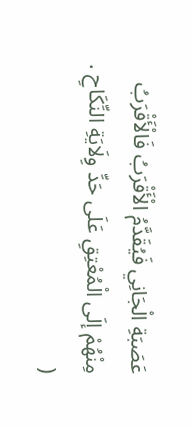عَصَبَةِ الْجَانِي فَيُقَدَّمُ الْأَقْرَبُ فَالْأَقْرَبُ مِنْهُمْ إلَى الْمُعْتِقِ عَلَى حَدِّ وِلَايَةِ النِّكَاحِ .
(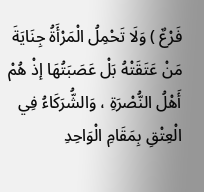فَرْعٌ ) وَلَا تَحْمِلُ الْمَرْأَةُ جِنَايَةَ مَنْ عَتَقَتْهُ بَلْ عَصَبَتُهَا إذْ هُمْ أَهْلُ النُّصْرَةِ ، وَالشُّرَكَاءُ فِي الْعِتْقِ بِمَقَامِ الْوَاحِدِ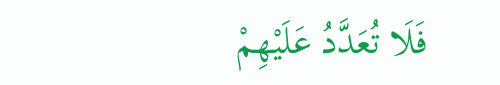فَلَا تُعَدَّدُ عَلَيْهِمْ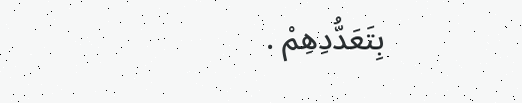بِتَعَدُّدِهِمْ .